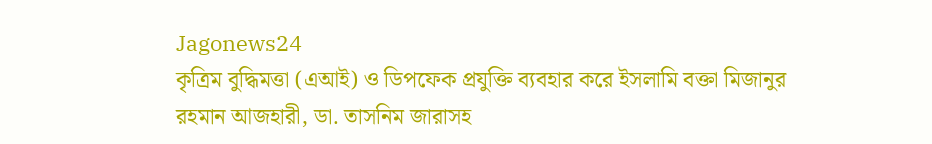Jagonews24
কৃত্রিম বুদ্ধিমত্তা (এআই) ও ডিপফেক প্রযুক্তি ব্যবহার করে ইসলামি বক্তা মিজানুর রহমান আজহারী, ডা. তাসনিম জারাসহ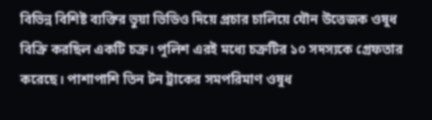বিভিন্ন বিশিষ্ট ব্যক্তির ভুয়া ভিডিও দিয়ে প্রচার চালিয়ে যৌন উত্তেজক ওষুধ বিক্রি করছিল একটি চক্র। পুলিশ এরই মধ্যে চক্রটির ১০ সদস্যকে গ্রেফতার করেছে। পাশাপাশি তিন টন ট্রাকের সমপরিমাণ ওষুধ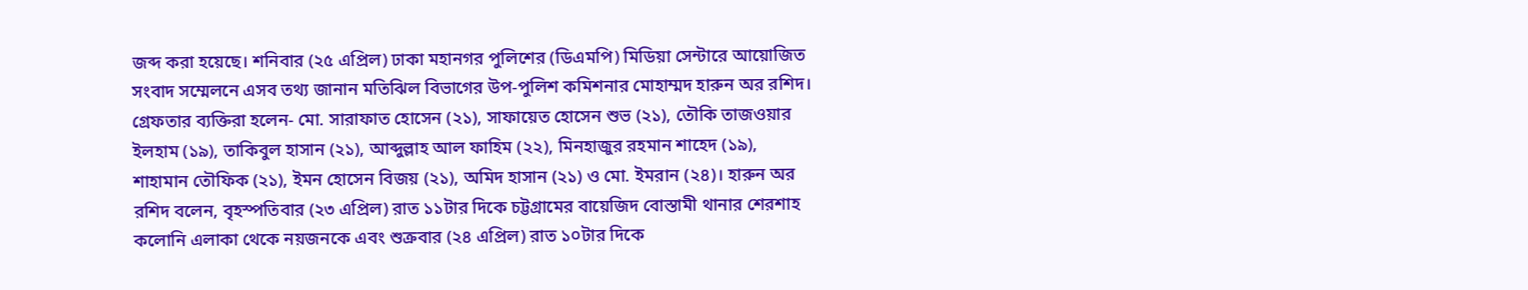জব্দ করা হয়েছে। শনিবার (২৫ এপ্রিল) ঢাকা মহানগর পুলিশের (ডিএমপি) মিডিয়া সেন্টারে আয়োজিত সংবাদ সম্মেলনে এসব তথ্য জানান মতিঝিল বিভাগের উপ-পুলিশ কমিশনার মোহাম্মদ হারুন অর রশিদ। গ্রেফতার ব্যক্তিরা হলেন- মো. সারাফাত হোসেন (২১), সাফায়েত হোসেন শুভ (২১), তৌকি তাজওয়ার ইলহাম (১৯), তাকিবুল হাসান (২১), আব্দুল্লাহ আল ফাহিম (২২), মিনহাজুর রহমান শাহেদ (১৯), শাহামান তৌফিক (২১), ইমন হোসেন বিজয় (২১), অমিদ হাসান (২১) ও মো. ইমরান (২৪)। হারুন অর রশিদ বলেন, বৃহস্পতিবার (২৩ এপ্রিল) রাত ১১টার দিকে চট্টগ্রামের বায়েজিদ বোস্তামী থানার শেরশাহ কলোনি এলাকা থেকে নয়জনকে এবং শুক্রবার (২৪ এপ্রিল) রাত ১০টার দিকে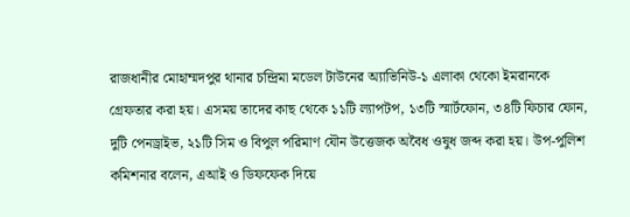রাজধানীর মোহাম্মদপুর থানার চন্দ্রিমা মডেল টাউনের অ্যাভিনিউ-১ এলাকা থেকো ইমরানকে গ্রেফতার করা হয়। এসময় তাদের কাছ থেকে ১১টি ল্যাপটপ, ১৩টি স্মার্টফোন, ৩৪টি ফিচার ফোন, দুটি পেনড্রাইভ, ২১টি সিম ও বিপুল পরিমাণ যৌন উত্তেজক অবৈধ ওষুধ জব্দ করা হয়। উপ-পুলিশ কমিশনার বলেন, এআই ও ডিফফেক দিয়ে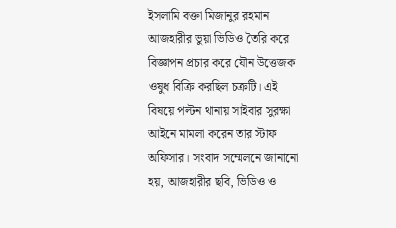ইসলামি বক্তা মিজানুর রহমান আজহারীর ভুয়া ভিডিও তৈরি করে বিজ্ঞাপন প্রচার করে যৌন উত্তেজক ওষুধ বিক্রি করছিল চক্রটি। এই বিষয়ে পল্টন থানায় সাইবার সুরক্ষা আইনে মামলা করেন তার স্টাফ অফিসার। সংবাদ সম্মেলনে জানানো হয়, আজহারীর ছবি, ভিডিও ও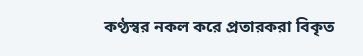কণ্ঠস্বর নকল করে প্রতারকরা বিকৃত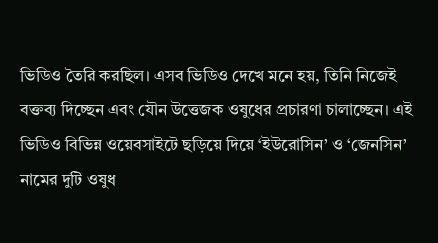ভিডিও তৈরি করছিল। এসব ভিডিও দেখে মনে হয়, তিনি নিজেই বক্তব্য দিচ্ছেন এবং যৌন উত্তেজক ওষুধের প্রচারণা চালাচ্ছেন। এই ভিডিও বিভিন্ন ওয়েবসাইটে ছড়িয়ে দিয়ে ‘ইউরোসিন’ ও ‘জেনসিন’ নামের দুটি ওষুধ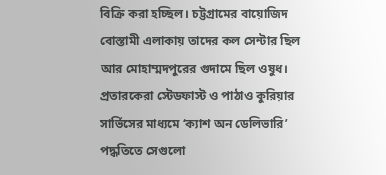বিক্রি করা হচ্ছিল। চট্টগ্রামের বায়োজিদ বোস্তামী এলাকায় তাদের কল সেন্টার ছিল আর মোহাম্মদপুরের গুদামে ছিল ওষুধ। প্রতারকেরা স্টেডফাস্ট ও পাঠাও কুরিয়ার সার্ভিসের মাধ্যমে ‘ক্যাশ অন ডেলিভারি’ পদ্ধতিতে সেগুলো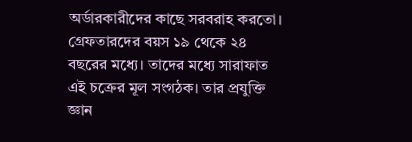অর্ডারকারীদের কাছে সরবরাহ করতো। গ্রেফতারদের বয়স ১৯ থেকে ২৪ বছরের মধ্যে। তাদের মধ্যে সারাফাত এই চক্রের মূল সংগঠক। তার প্রযুক্তি জ্ঞান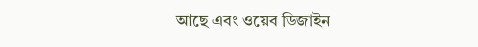আছে এবং ওয়েব ডিজাইন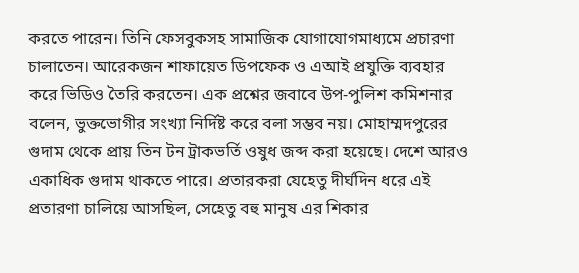করতে পারেন। তিনি ফেসবুকসহ সামাজিক যোগাযোগমাধ্যমে প্রচারণা চালাতেন। আরেকজন শাফায়েত ডিপফেক ও এআই প্রযুক্তি ব্যবহার করে ভিডিও তৈরি করতেন। এক প্রশ্নের জবাবে উপ-পুলিশ কমিশনার বলেন, ভুক্তভোগীর সংখ্যা নির্দিষ্ট করে বলা সম্ভব নয়। মোহাম্মদপুরের গুদাম থেকে প্রায় তিন টন ট্রাকভর্তি ওষুধ জব্দ করা হয়েছে। দেশে আরও একাধিক গুদাম থাকতে পারে। প্রতারকরা যেহেতু দীর্ঘদিন ধরে এই প্রতারণা চালিয়ে আসছিল, সেহেতু বহু মানুষ এর শিকার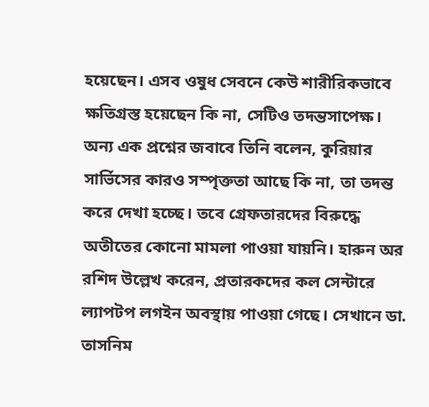হয়েছেন। এসব ওষুধ সেবনে কেউ শারীরিকভাবে ক্ষতিগ্রস্ত হয়েছেন কি না, সেটিও তদন্তসাপেক্ষ। অন্য এক প্রশ্নের জবাবে তিনি বলেন, কুরিয়ার সার্ভিসের কারও সম্পৃক্ততা আছে কি না, তা তদন্ত করে দেখা হচ্ছে। তবে গ্রেফতারদের বিরুদ্ধে অতীতের কোনো মামলা পাওয়া যায়নি। হারুন অর রশিদ উল্লেখ করেন, প্রতারকদের কল সেন্টারে ল্যাপটপ লগইন অবস্থায় পাওয়া গেছে। সেখানে ডা. তাসনিম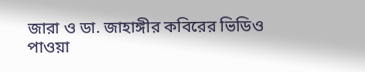জারা ও ডা. জাহাঙ্গীর কবিরের ভিডিও পাওয়া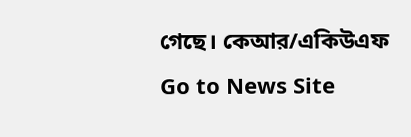গেছে। কেআর/একিউএফ
Go to News Site